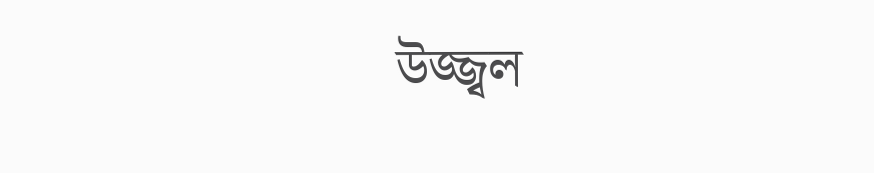উজ্জ্বল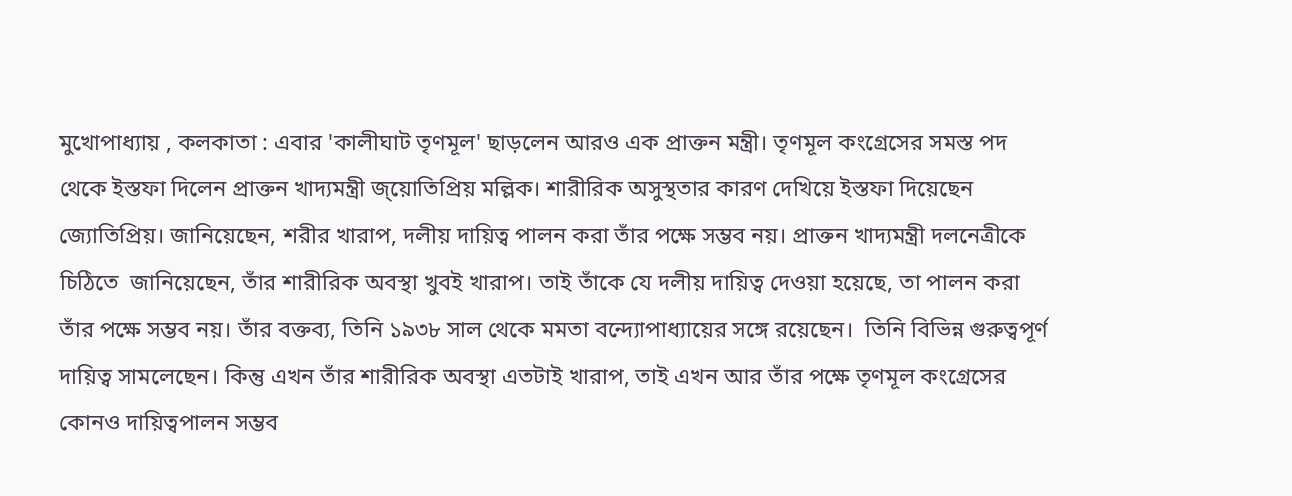মুখোপাধ্যায় , কলকাতা : এবার 'কালীঘাট তৃণমূল' ছাড়লেন আরও এক প্রাক্তন মন্ত্রী। তৃণমূল কংগ্রেসের সমস্ত পদ থেকে ইস্তফা দিলেন প্রাক্তন খাদ্যমন্ত্রী জ্য়োতিপ্রিয় মল্লিক। শারীরিক অসুস্থতার কারণ দেখিয়ে ইস্তফা দিয়েছেন জ্যোতিপ্রিয়। জানিয়েছেন, শরীর খারাপ, দলীয় দায়িত্ব পালন করা তাঁর পক্ষে সম্ভব নয়। প্রাক্তন খাদ্যমন্ত্রী দলনেত্রীকে চিঠিতে  জানিয়েছেন, তাঁর শারীরিক অবস্থা খুবই খারাপ। তাই তাঁকে যে দলীয় দায়িত্ব দেওয়া হয়েছে, তা পালন করা তাঁর পক্ষে সম্ভব নয়। তাঁর বক্তব্য, তিনি ১৯৩৮ সাল থেকে মমতা বন্দ্যোপাধ্যায়ের সঙ্গে রয়েছেন।  তিনি বিভিন্ন গুরুত্বপূর্ণ দায়িত্ব সামলেছেন। কিন্তু এখন তাঁর শারীরিক অবস্থা এতটাই খারাপ, তাই এখন আর তাঁর পক্ষে তৃণমূল কংগ্রেসের কোনও দায়িত্বপালন সম্ভব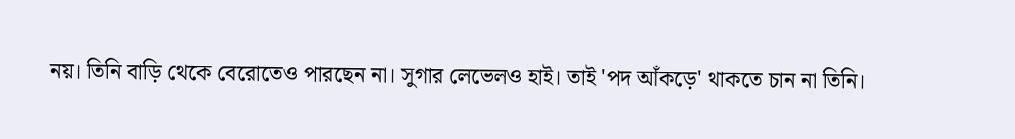নয়। তিনি বাড়ি থেকে বেরোতেও পারছেন না। সুগার লেভেলও হাই। তাই 'পদ আঁকড়ে' থাকতে চান না তিনি।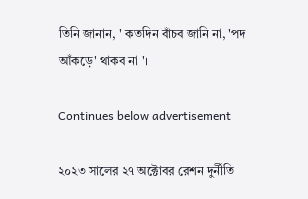তিনি জানান, ' কতদিন বাঁচব জানি না, 'পদ আঁকড়ে' থাকব না '।

Continues below advertisement

২০২৩ সালের ২৭ অক্টোবর রেশন দুর্নীতি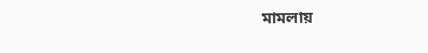মামলায়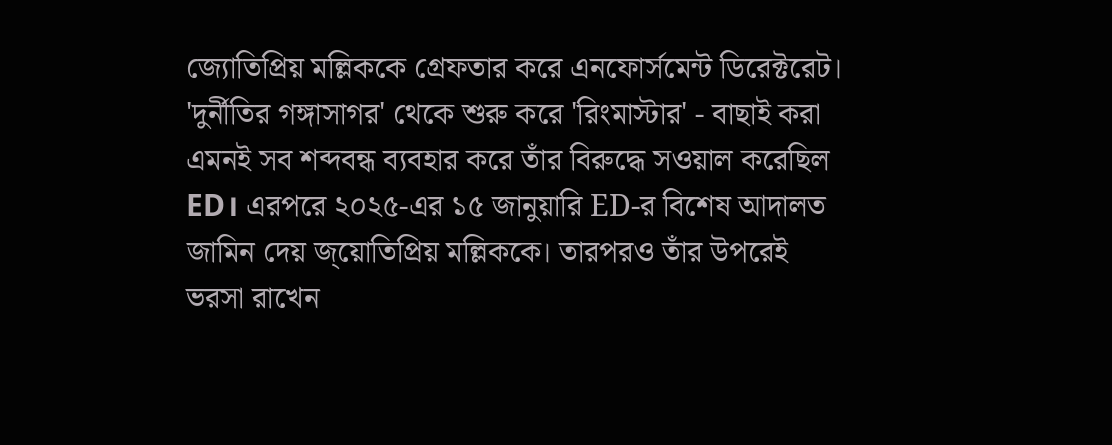জ্যোতিপ্রিয় মল্লিককে গ্রেফতার করে এনফোর্সমেন্ট ডিরেক্টরেট। 'দুর্নীতির গঙ্গাসাগর' থেকে শুরু করে 'রিংমাস্টার' - বাছাই করা এমনই সব শব্দবন্ধ ব্যবহার করে তাঁর বিরুদ্ধে সওয়াল করেছিল ED। এরপরে ২০২৫-এর ১৫ জানুয়ারি ED-র বিশেষ আদালত জামিন দেয় জ্য়োতিপ্রিয় মল্লিককে। তারপরও তাঁর উপরেই ভরসা রাখেন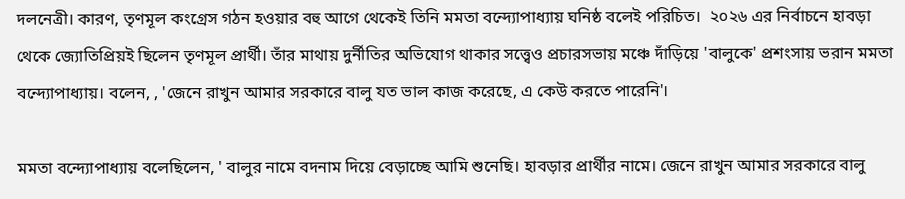দলনেত্রী। কারণ, তৃণমূল কংগ্রেস গঠন হওয়ার বহু আগে থেকেই তিনি মমতা বন্দ্যোপাধ্যায় ঘনিষ্ঠ বলেই পরিচিত।  ২০২৬ এর নির্বাচনে হাবড়া থেকে জ্যোতিপ্রিয়ই ছিলেন তৃণমূল প্রার্থী। তাঁর মাথায় দুর্নীতির অভিযোগ থাকার সত্ত্বেও প্রচারসভায় মঞ্চে দাঁড়িয়ে 'বালুকে' প্রশংসায় ভরান মমতা বন্দ্যোপাধ্যায়। বলেন, , 'জেনে রাখুন আমার সরকারে বালু যত ভাল কাজ করেছে, এ কেউ করতে পারেনি'।

মমতা বন্দ্যোপাধ্যায় বলেছিলেন, ' বালুর নামে বদনাম দিয়ে বেড়াচ্ছে আমি শুনেছি। হাবড়ার প্রার্থীর নামে। জেনে রাখুন আমার সরকারে বালু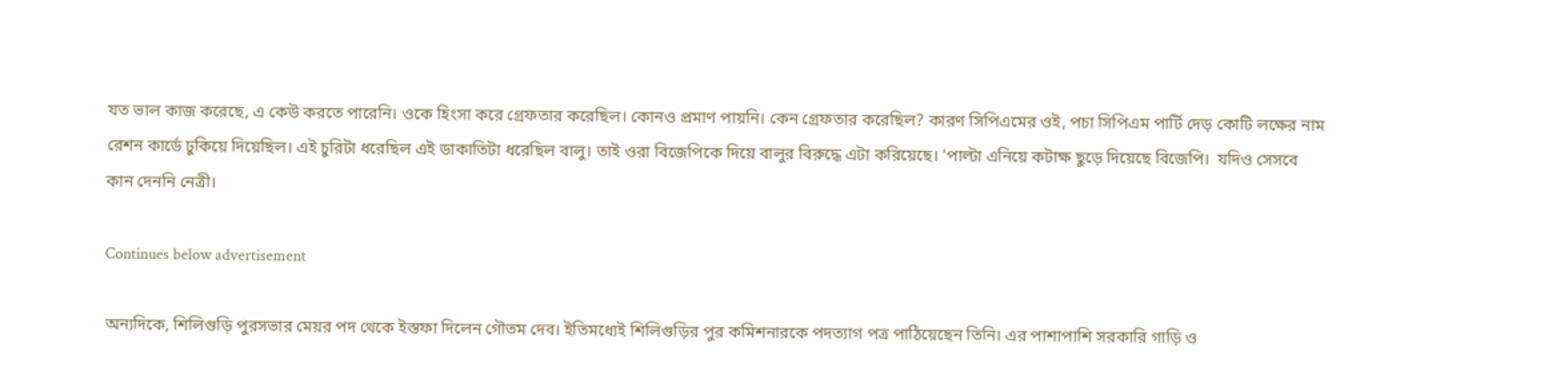যত ভাল কাজ করেছে, এ কেউ করতে পারেনি। ওকে হিংসা করে গ্রেফতার করেছিল। কোনও প্রমাণ পায়নি। কেন গ্রেফতার করেছিল? কারণ সিপিএমের ওই, পচা সিপিএম পার্টি দেড় কোটি লক্ষের নাম রেশন কার্ডে ঢুকিয়ে দিয়েছিল। এই চুরিটা ধরেছিল এই ডাকাতিটা ধরেছিল বালু। তাই ওরা বিজেপিকে দিয়ে বালুর বিরুদ্ধে এটা করিয়েছে। 'পাল্টা এনিয়ে কটাক্ষ ছুড়ে দিয়েছে বিজেপি।  যদিও সেসবে কান দেননি নেত্রী।

Continues below advertisement

অন্যদিকে, শিলিগুড়ি পুরসভার মেয়র পদ থেকে ইস্তফা দিলেন গৌতম দেব। ইতিমধ্যেই শিলিগুড়ির পুর কমিশনারকে পদত্যাগ পত্র পাঠিয়েছেন তিনি। এর পাশাপাশি সরকারি গাড়ি ও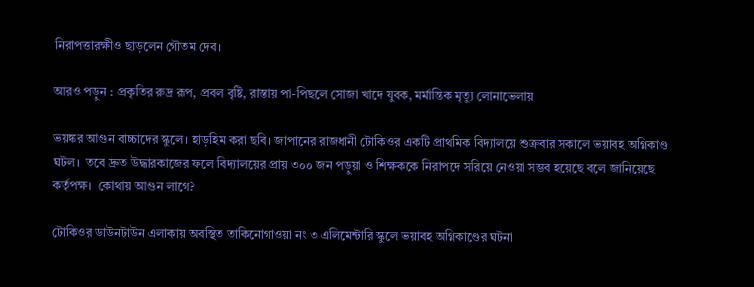নিরাপত্তারক্ষীও ছাড়লেন গৌতম দেব।

আরও পড়ুন : প্রকৃতির রুদ্র রূপ, প্রবল বৃষ্টি, রাস্তায় পা-পিছলে সোজা খাদে যুবক, মর্মান্তিক মৃত্যু লোনাভেলায়

ভয়ঙ্কর আগুন বাচ্চাদের স্কুলে। হাড়হিম করা ছবি। জাপানের রাজধানী টোকিওর একটি প্রাথমিক বিদ্যালয়ে শুক্রবার সকালে ভয়াবহ অগ্নিকাণ্ড ঘটল।  তবে দ্রুত উদ্ধারকাজের ফলে বিদ্যালয়ের প্রায় ৩০০ জন পড়ুয়া ও শিক্ষককে নিরাপদে সরিয়ে নেওয়া সম্ভব হয়েছে বলে জানিয়েছে কর্তৃপক্ষ।  কোথায় আগুন লাগে?

টোকিওর ডাউনটাউন এলাকায় অবস্থিত তাকিনোগাওয়া নং ৩ এলিমেন্টারি স্কুলে ভয়াবহ অগ্নিকাণ্ডের ঘটনা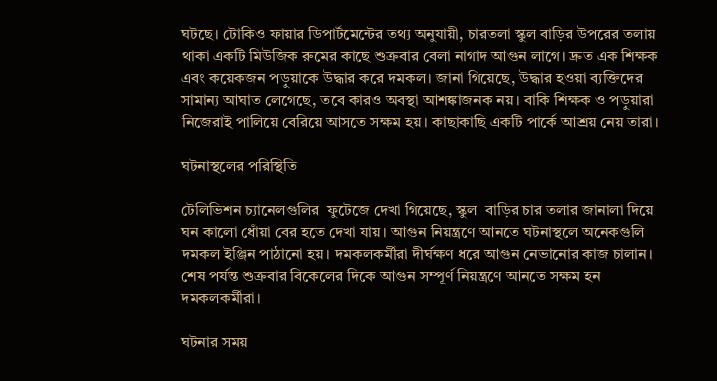ঘটছে। টোকিও ফায়ার ডিপার্টমেন্টের তথ্য অনুযায়ী, চারতলা স্কুল বাড়ির উপরের তলায় থাকা একটি মিউজিক রুমের কাছে শুক্রবার বেলা নাগাদ আগুন লাগে। দ্রুত এক শিক্ষক এবং কয়েকজন পড়ুয়াকে উদ্ধার করে দমকল। জানা গিয়েছে, উদ্ধার হওয়া ব্যক্তিদের সামান্য আঘাত লেগেছে, তবে কারও অবস্থা আশঙ্কাজনক নয়। বাকি শিক্ষক ও পড়ুয়ারা নিজেরাই পালিয়ে বেরিয়ে আসতে সক্ষম হয়। কাছাকাছি একটি পার্কে আশ্রয় নেয় তারা।

ঘটনাস্থলের পরিস্থিতি

টেলিভিশন চ্যানেলগুলির  ফুটেজে দেখা গিয়েছে, স্কুল  বাড়ির চার তলার জানালা দিয়ে ঘন কালো ধোঁয়া বের হতে দেখা যায়। আগুন নিয়ন্ত্রণে আনতে ঘটনাস্থলে অনেকগুলি দমকল ইঞ্জিন পাঠানো হয়। দমকলকর্মীরা দীর্ঘক্ষণ ধরে আগুন নেভানোর কাজ চালান। শেষ পর্যন্ত শুক্রবার বিকেলের দিকে আগুন সম্পূর্ণ নিয়ন্ত্রণে আনতে সক্ষম হন দমকলকর্মীরা।

ঘটনার সময়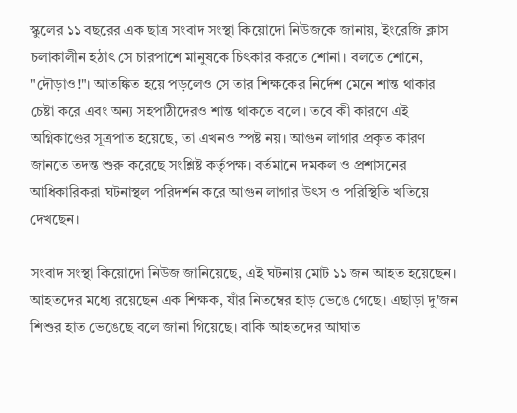স্কুলের ১১ বছরের এক ছাত্র সংবাদ সংস্থা কিয়োদো নিউজকে জানায়, ইংরেজি ক্লাস চলাকালীন হঠাৎ সে চারপাশে মানুষকে চিৎকার করতে শোনা। বলতে শোনে,  "দৌড়াও!"। আতঙ্কিত হয়ে পড়লেও সে তার শিক্ষকের নির্দেশ মেনে শান্ত থাকার চেষ্টা করে এবং অন্য সহপাঠীদেরও শান্ত থাকতে বলে। তবে কী কারণে এই অগ্নিকাণ্ডের সূত্রপাত হয়েছে, তা এখনও স্পষ্ট নয়। আগুন লাগার প্রকৃত কারণ জানতে তদন্ত শুরু করেছে সংশ্লিষ্ট কর্তৃপক্ষ। বর্তমানে দমকল ও প্রশাসনের আধিকারিকরা ঘটনাস্থল পরিদর্শন করে আগুন লাগার উৎস ও পরিস্থিতি খতিয়ে দেখছেন।

সংবাদ সংস্থা কিয়োদো নিউজ জানিয়েছে, এই ঘটনায় মোট ১১ জন আহত হয়েছেন। আহতদের মধ্যে রয়েছেন এক শিক্ষক, যাঁর নিতম্বের হাড় ভেঙে গেছে। এছাড়া দু'জন শিশুর হাত ভেঙেছে বলে জানা গিয়েছে। বাকি আহতদের আঘাত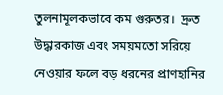তুলনামূলকভাবে কম গুরুতর।  দ্রুত উদ্ধারকাজ এবং সময়মতো সরিয়ে নেওয়ার ফলে বড় ধরনের প্রাণহানির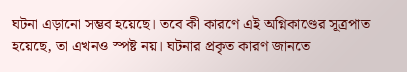ঘটনা এড়ানো সম্ভব হয়েছে। তবে কী কারণে এই অগ্নিকাণ্ডের সূত্রপাত হয়েছে, তা এখনও স্পষ্ট নয়। ঘটনার প্রকৃত কারণ জানতে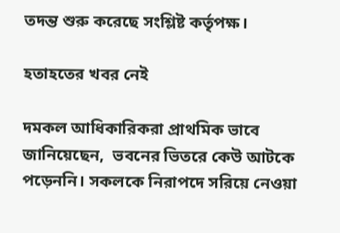তদন্ত শুরু করেছে সংশ্লিষ্ট কর্তৃপক্ষ।

হতাহতের খবর নেই

দমকল আধিকারিকরা প্রাথমিক ভাবে জানিয়েছেন,  ভবনের ভিতরে কেউ আটকে পড়েননি। সকলকে নিরাপদে সরিয়ে নেওয়া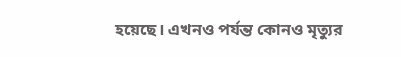হয়েছে। এখনও পর্যন্ত কোনও মৃত্যুর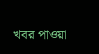খবর পাওয়া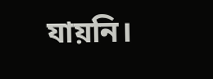যায়নি।